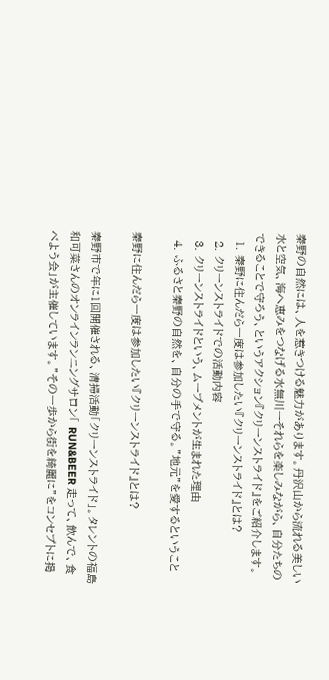秦野の自然には、人を惹きつける魅力があります。丹沢山から流れる美しい水と空気、海へ恵みをつなげる水無川ーそれらを楽しみながら、自分たちのできることで守ろう、というアクション『クリーンストライド』をご紹介します。
  1. 秦野に住んだら一度は参加したい『クリーンストライド』とは?
  2. クリーンストライドでの活動内容
  3. クリーンストライドという、ムーブメントが生まれた理由
  4. ふるさと秦野の自然を、自分の手で守る。”地元”を愛するということ

秦野に住んだら一度は参加したい『クリーンストライド』とは?

秦野市で年に1回開催される、清掃活動「クリーンストライド」。タレントの福島和可菜さんのオンラインランニングサロン「 RUN&BEER 走って、飲んで、食べよう会」が主催しています。”その一歩から街を綺麗に”をコンセプトに掲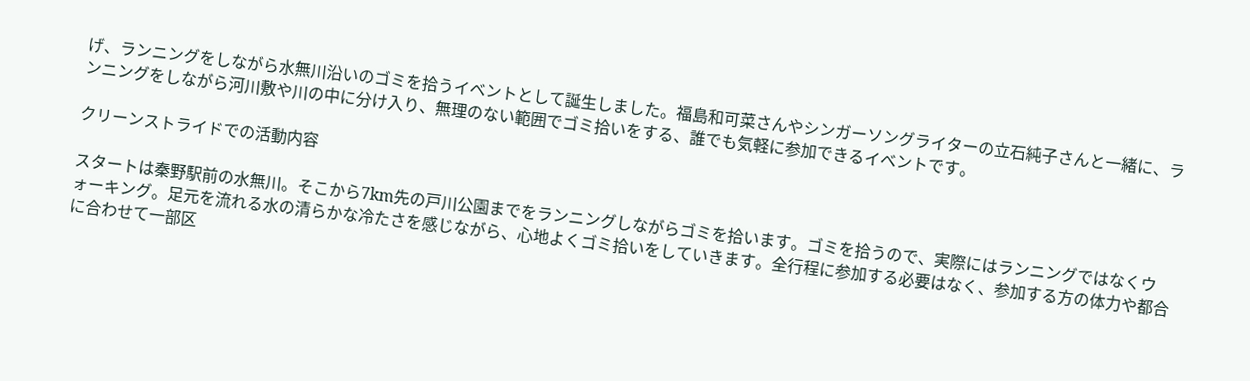げ、ランニングをしながら水無川沿いのゴミを拾うイベントとして誕生しました。福島和可菜さんやシンガーソングライターの立石純子さんと一緒に、ランニングをしながら河川敷や川の中に分け入り、無理のない範囲でゴミ拾いをする、誰でも気軽に参加できるイベントです。

クリーンストライドでの活動内容

スタートは秦野駅前の水無川。そこから7km先の戸川公園までをランニングしながらゴミを拾います。ゴミを拾うので、実際にはランニングではなくウォーキング。足元を流れる水の清らかな冷たさを感じながら、心地よくゴミ拾いをしていきます。全行程に参加する必要はなく、参加する方の体力や都合に合わせて一部区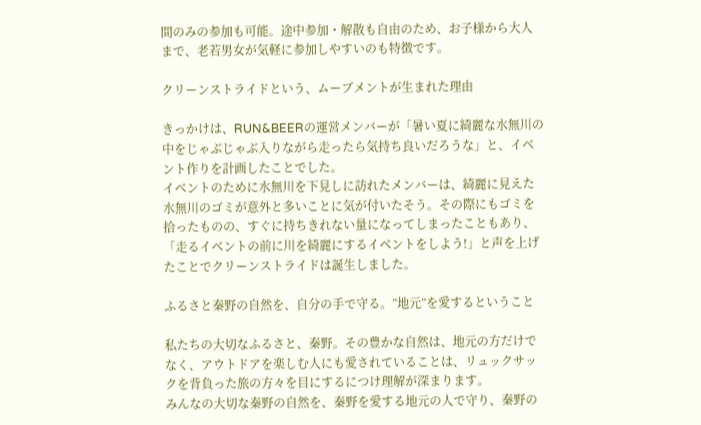間のみの参加も可能。途中参加・解散も自由のため、お子様から大人まで、老若男女が気軽に参加しやすいのも特徴です。

クリーンストライドという、ムーブメントが生まれた理由

きっかけは、RUN&BEERの運営メンバーが「暑い夏に綺麗な水無川の中をじゃぶじゃぶ入りながら走ったら気持ち良いだろうな」と、イベント作りを計画したことでした。
イベントのために水無川を下見しに訪れたメンバーは、綺麗に見えた水無川のゴミが意外と多いことに気が付いたそう。その際にもゴミを拾ったものの、すぐに持ちきれない量になってしまったこともあり、「走るイベントの前に川を綺麗にするイベントをしよう!」と声を上げたことでクリーンストライドは誕生しました。

ふるさと秦野の自然を、自分の手で守る。”地元”を愛するということ

私たちの大切なふるさと、秦野。その豊かな自然は、地元の方だけでなく、アウトドアを楽しむ人にも愛されていることは、リュックサックを背負った旅の方々を目にするにつけ理解が深まります。
みんなの大切な秦野の自然を、秦野を愛する地元の人で守り、秦野の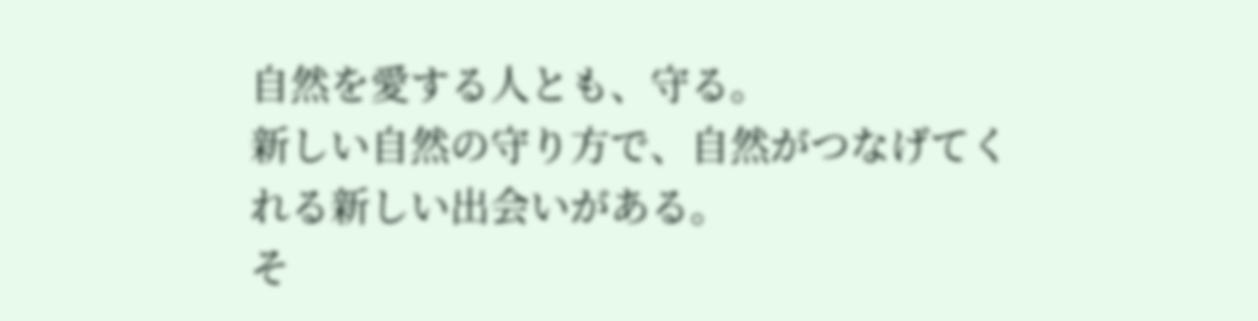自然を愛する人とも、守る。
新しい自然の守り方で、自然がつなげてくれる新しい出会いがある。
そ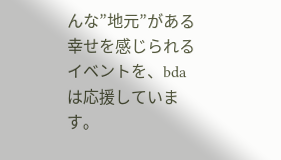んな”地元”がある幸せを感じられるイベントを、bdaは応援しています。